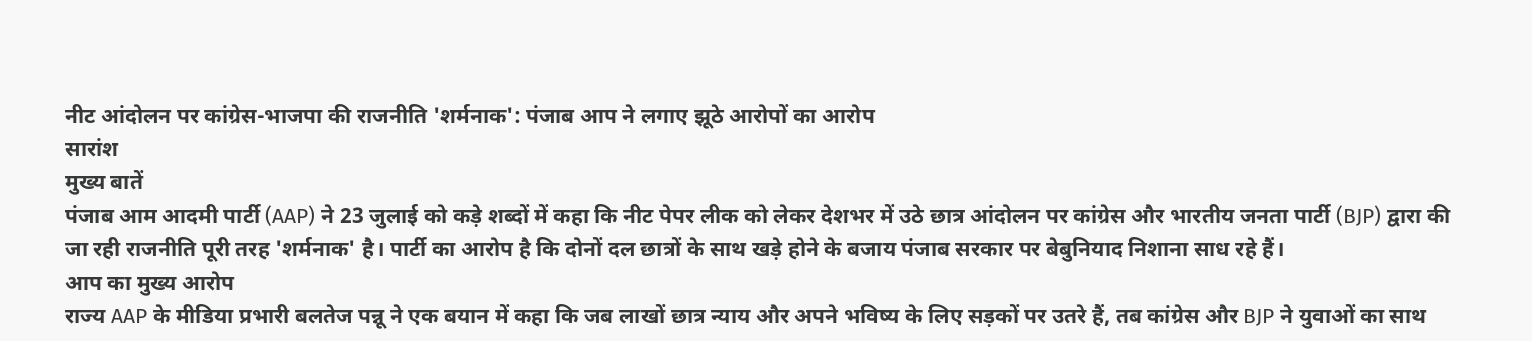नीट आंदोलन पर कांग्रेस-भाजपा की राजनीति 'शर्मनाक': पंजाब आप ने लगाए झूठे आरोपों का आरोप
सारांश
मुख्य बातें
पंजाब आम आदमी पार्टी (AAP) ने 23 जुलाई को कड़े शब्दों में कहा कि नीट पेपर लीक को लेकर देशभर में उठे छात्र आंदोलन पर कांग्रेस और भारतीय जनता पार्टी (BJP) द्वारा की जा रही राजनीति पूरी तरह 'शर्मनाक' है। पार्टी का आरोप है कि दोनों दल छात्रों के साथ खड़े होने के बजाय पंजाब सरकार पर बेबुनियाद निशाना साध रहे हैं।
आप का मुख्य आरोप
राज्य AAP के मीडिया प्रभारी बलतेज पन्नू ने एक बयान में कहा कि जब लाखों छात्र न्याय और अपने भविष्य के लिए सड़कों पर उतरे हैं, तब कांग्रेस और BJP ने युवाओं का साथ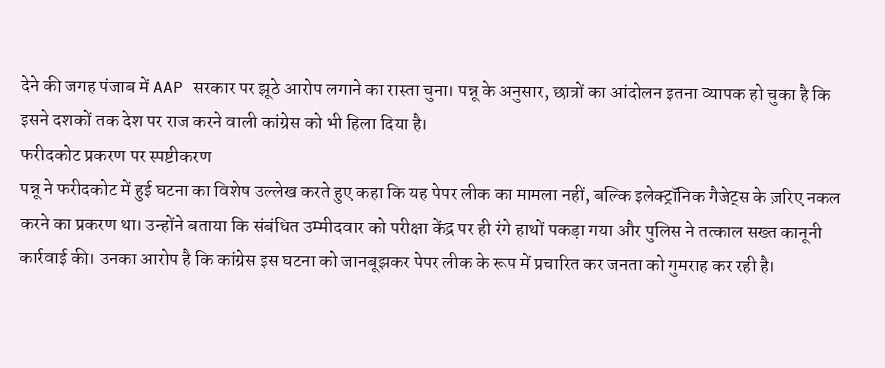देने की जगह पंजाब में AAP सरकार पर झूठे आरोप लगाने का रास्ता चुना। पन्नू के अनुसार, छात्रों का आंदोलन इतना व्यापक हो चुका है कि इसने दशकों तक देश पर राज करने वाली कांग्रेस को भी हिला दिया है।
फरीदकोट प्रकरण पर स्पष्टीकरण
पन्नू ने फरीदकोट में हुई घटना का विशेष उल्लेख करते हुए कहा कि यह पेपर लीक का मामला नहीं, बल्कि इलेक्ट्रॉनिक गैजेट्स के ज़रिए नकल करने का प्रकरण था। उन्होंने बताया कि संबंधित उम्मीदवार को परीक्षा केंद्र पर ही रंगे हाथों पकड़ा गया और पुलिस ने तत्काल सख्त कानूनी कार्रवाई की। उनका आरोप है कि कांग्रेस इस घटना को जानबूझकर पेपर लीक के रूप में प्रचारित कर जनता को गुमराह कर रही है।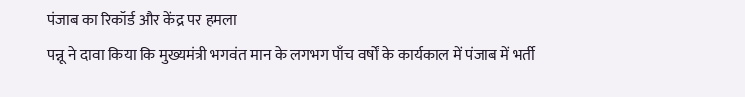पंजाब का रिकॉर्ड और केंद्र पर हमला
पन्नू ने दावा किया कि मुख्यमंत्री भगवंत मान के लगभग पाँच वर्षों के कार्यकाल में पंजाब में भर्ती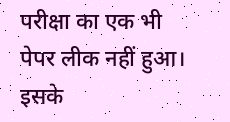परीक्षा का एक भी पेपर लीक नहीं हुआ। इसके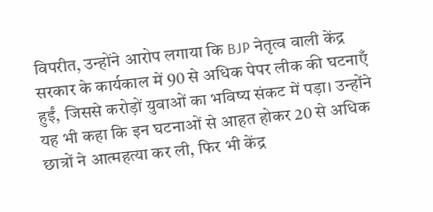विपरीत, उन्होंने आरोप लगाया कि BJP नेतृत्व वाली केंद्र सरकार के कार्यकाल में 90 से अधिक पेपर लीक की घटनाएँ हुईं, जिससे करोड़ों युवाओं का भविष्य संकट में पड़ा। उन्होंने यह भी कहा कि इन घटनाओं से आहत होकर 20 से अधिक छात्रों ने आत्महत्या कर ली, फिर भी केंद्र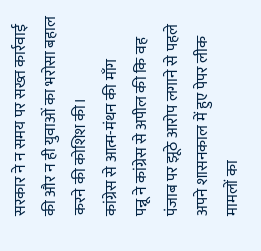सरकार ने न समय पर सख्त कार्रवाई की और न ही युवाओं का भरोसा बहाल करने की कोशिश की।
कांग्रेस से आत्म-मंथन की माँग
पन्नू ने कांग्रेस से अपील की कि वह पंजाब पर झूठे आरोप लगाने से पहले अपने शासनकाल में हुए पेपर लीक मामलों का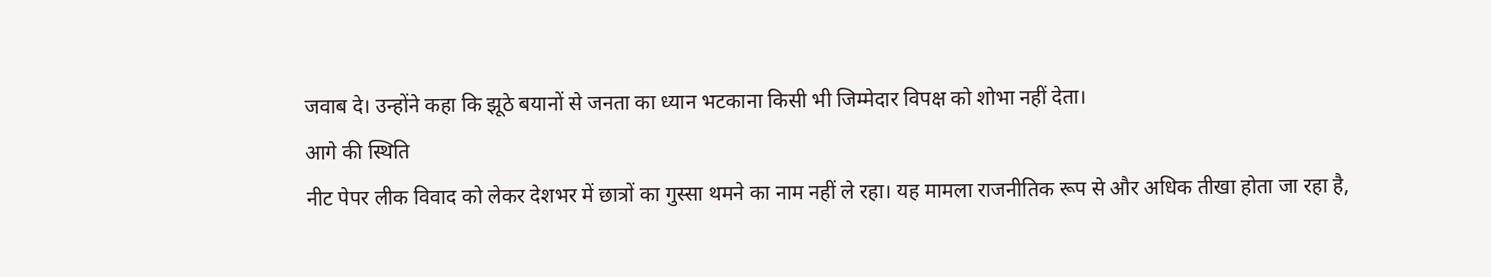जवाब दे। उन्होंने कहा कि झूठे बयानों से जनता का ध्यान भटकाना किसी भी जिम्मेदार विपक्ष को शोभा नहीं देता।
आगे की स्थिति
नीट पेपर लीक विवाद को लेकर देशभर में छात्रों का गुस्सा थमने का नाम नहीं ले रहा। यह मामला राजनीतिक रूप से और अधिक तीखा होता जा रहा है,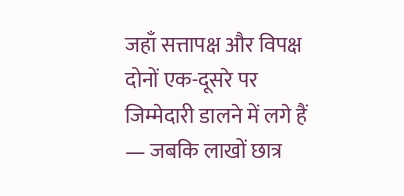जहाँ सत्तापक्ष और विपक्ष दोनों एक-दूसरे पर जिम्मेदारी डालने में लगे हैं — जबकि लाखों छात्र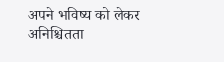अपने भविष्य को लेकर अनिश्चितता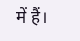में हैं।